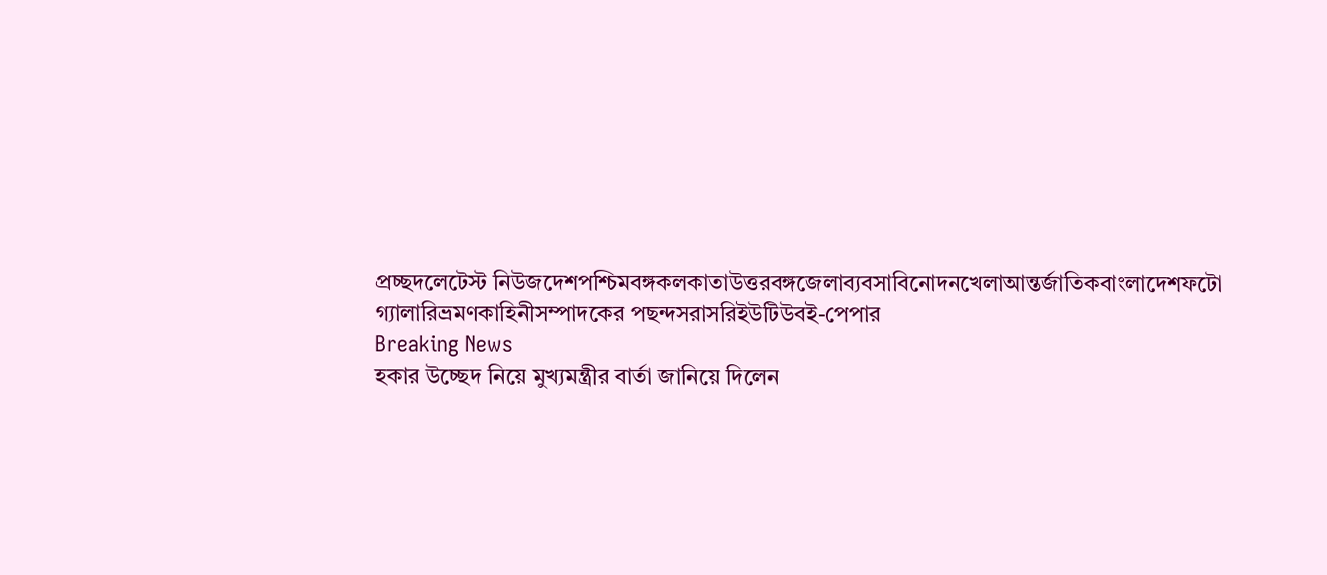প্রচ্ছদলেটেস্ট নিউজদেশপশ্চিমবঙ্গকলকাতাউত্তরবঙ্গজেলাব্যবসাবিনোদনখেলাআন্তর্জাতিকবাংলাদেশফটো গ্যালারিভ্রমণকাহিনীসম্পাদকের পছন্দসরাসরিইউটিউবই-পেপার
Breaking News
হকার উচ্ছেদ নিয়ে মুখ্যমন্ত্রীর বার্তা জানিয়ে দিলেন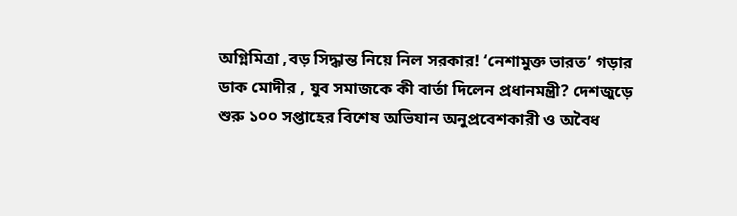অগ্নিমিত্রা ,বড় সিদ্ধান্ত নিয়ে নিল সরকার! ‘নেশামুক্ত ভারত’ গড়ার ডাক মোদীর , যুব সমাজকে কী বার্তা দিলেন প্রধানমন্ত্রী? দেশজুড়ে শুরু ১০০ সপ্তাহের বিশেষ অভিযান অনুপ্রবেশকারী ও অবৈধ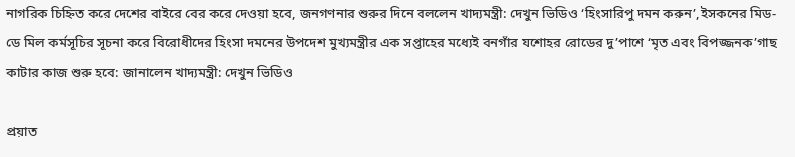নাগরিক চিহ্নিত করে দেশের বাইরে বের করে দেওয়া হবে, জনগণনার শুরুর দিনে বললেন খাদ্যমন্ত্রী: দেখুন ভিডিও ‘হিংসারিপু দমন করুন’,ইসকনের মিড-ডে মিল কর্মসূচির সূচনা করে বিরোধীদের হিংসা দমনের উপদেশ মুখ্যমন্ত্রীর এক সপ্তাহের মধ্যেই বনগাঁর যশোহর রোডের দু’পাশে ‘মৃত এবং বিপজ্জনক’গাছ কাটার কাজ শুরু হবে: জানালেন খাদ্যমন্ত্রী: দেখুন ভিডিও

প্রয়াত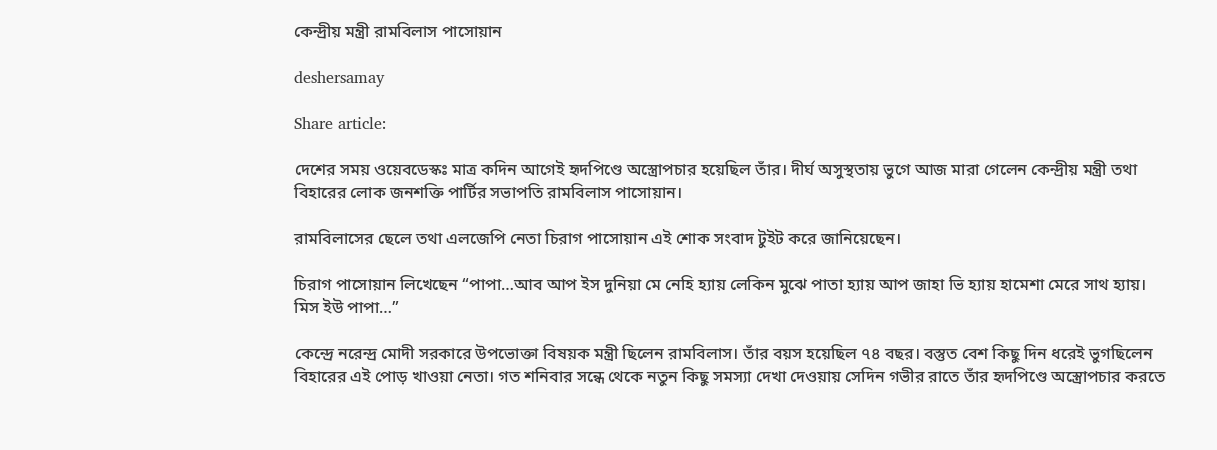কেন্দ্রীয় মন্ত্রী রামবিলাস পাসোয়ান

deshersamay

Share article:

দেশের সময় ওয়েবডেস্কঃ মাত্র কদিন আগেই হৃদপিণ্ডে অস্ত্রোপচার হয়েছিল তাঁর। দীর্ঘ অসুস্থতায় ভুগে আজ মারা গেলেন কেন্দ্রীয় মন্ত্রী তথা বিহারের লোক জনশক্তি পার্টির সভাপতি রামবিলাস পাসোয়ান।

রামবিলাসের ছেলে তথা এলজেপি নেতা চিরাগ পাসোয়ান এই শোক সংবাদ টুইট করে জানিয়েছেন।

চিরাগ পাসোয়ান লিখেছেন “পাপা…আব আপ ইস দুনিয়া মে নেহি হ্যায় লেকিন মুঝে পাতা হ্যায় আপ জাহা ভি হ্যায় হামেশা মেরে সাথ হ্যায়। মিস ইউ পাপা…”

কেন্দ্রে নরেন্দ্র মোদী সরকারে উপভোক্তা বিষয়ক মন্ত্রী ছিলেন রামবিলাস। তাঁর বয়স হয়েছিল ৭৪ বছর। বস্তুত বেশ কিছু দিন ধরেই ভুগছিলেন বিহারের এই পোড় খাওয়া নেতা। গত শনিবার সন্ধে থেকে নতুন কিছু সমস্যা দেখা দেওয়ায় সেদিন গভীর রাতে তাঁর হৃদপিণ্ডে অস্ত্রোপচার করতে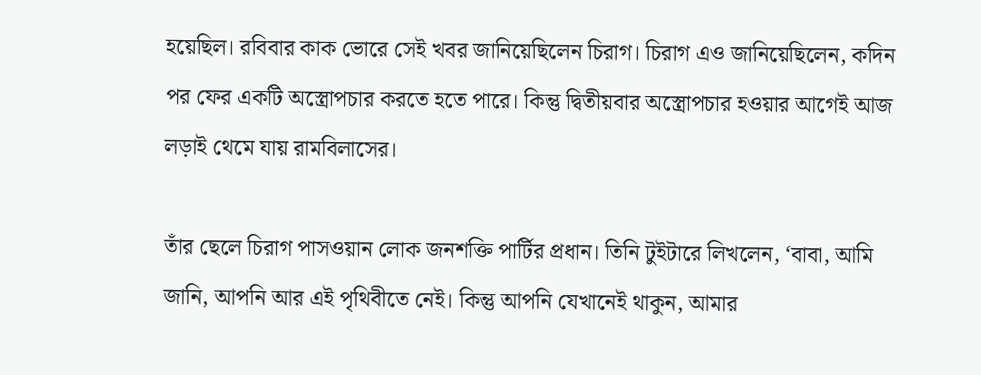হয়েছিল। রবিবার কাক ভোরে সেই খবর জানিয়েছিলেন চিরাগ। চিরাগ এও জানিয়েছিলেন, কদিন পর ফের একটি অস্ত্রোপচার করতে হতে পারে। কিন্তু দ্বিতীয়বার অস্ত্রোপচার হওয়ার আগেই আজ লড়াই থেমে যায় রামবিলাসের।

তাঁর ছেলে চিরাগ পাসওয়ান লোক জনশক্তি পার্টির প্রধান। তিনি টুইটারে লিখলেন, ‘বাবা, আমি জানি, আপনি আর এই পৃথিবীতে নেই। কিন্তু আপনি যেখানেই থাকুন, আমার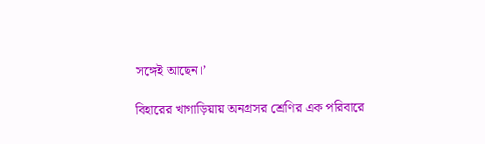সঙ্গেই আছেন।’

বিহারের খাগাড়িয়ায় অনগ্রসর শ্রেণির এক পরিবারে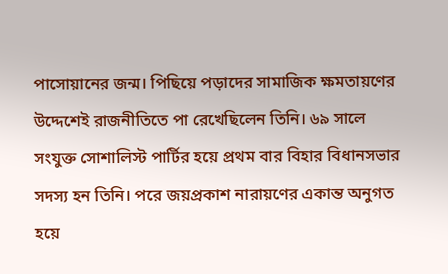পাসোয়ানের জন্ম। পিছিয়ে পড়াদের সামাজিক ক্ষমতায়ণের উদ্দেশেই রাজনীতিতে পা রেখেছিলেন তিনি। ৬৯ সালে সংযুক্ত সোশালিস্ট পার্টির হয়ে প্রথম বার বিহার বিধানসভার সদস্য হন তিনি। পরে জয়প্রকাশ নারায়ণের একান্ত অনুগত হয়ে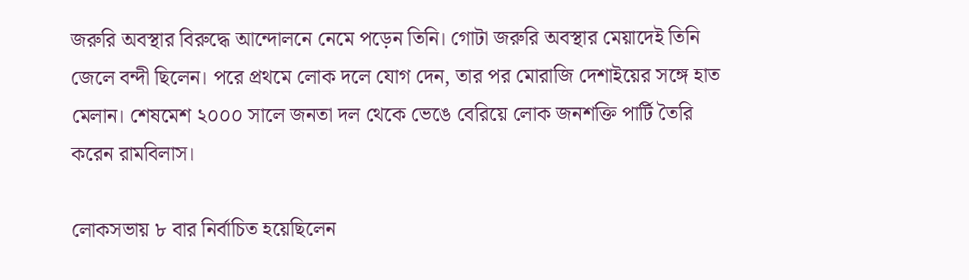জরুরি অবস্থার বিরুদ্ধে আন্দোলনে নেমে পড়েন তিনি। গোটা জরুরি অবস্থার মেয়াদেই তিনি জেলে বন্দী ছিলেন। পরে প্রথমে লোক দলে যোগ দেন, তার পর মোরাজি দেশাইয়ের সঙ্গে হাত মেলান। শেষমেশ ২০০০ সালে জনতা দল থেকে ভেঙে বেরিয়ে লোক জনশক্তি পার্টি তৈরি করেন রামবিলাস।

লোকসভায় ৮ বার নির্বাচিত হয়েছিলেন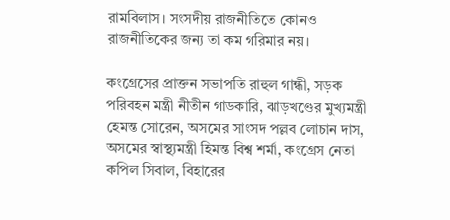রামবিলাস। সংসদীয় রাজনীতিতে কোনও রাজনীতিকের জন্য তা কম গরিমার নয়।

কংগ্রেসের প্রাক্তন সভাপতি রাহুল গান্ধী, সড়ক পরিবহন মন্ত্রী নীতীন গাডকারি, ঝাড়খণ্ডের মুখ্যমন্ত্রী হেমন্ত সোরেন, অসমের সাংসদ পল্লব লোচান দাস, অসমের স্বাস্থ্যমন্ত্রী হিমন্ত বিশ্ব শর্মা, কংগ্রেস নেতা কপিল সিবাল, বিহারের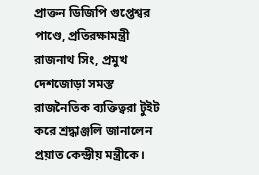প্রাক্তন ডিজিপি গুপ্তেশ্বর পাণ্ডে, প্রতিরক্ষামন্ত্রী রাজনাথ সিং, প্রমুখ দেশজোড়া সমস্ত রাজনৈতিক ব্যক্তিত্বরা টুইট করে শ্রদ্ধাঞ্জলি জানালেন প্রয়াত কেন্দ্রীয় মন্ত্রীকে।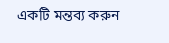একটি মন্তব্য করুন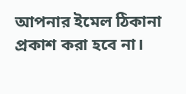আপনার ইমেল ঠিকানা প্রকাশ করা হবে না।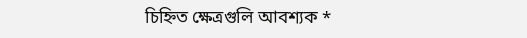চিহ্নিত ক্ষেত্রগুলি আবশ্যক *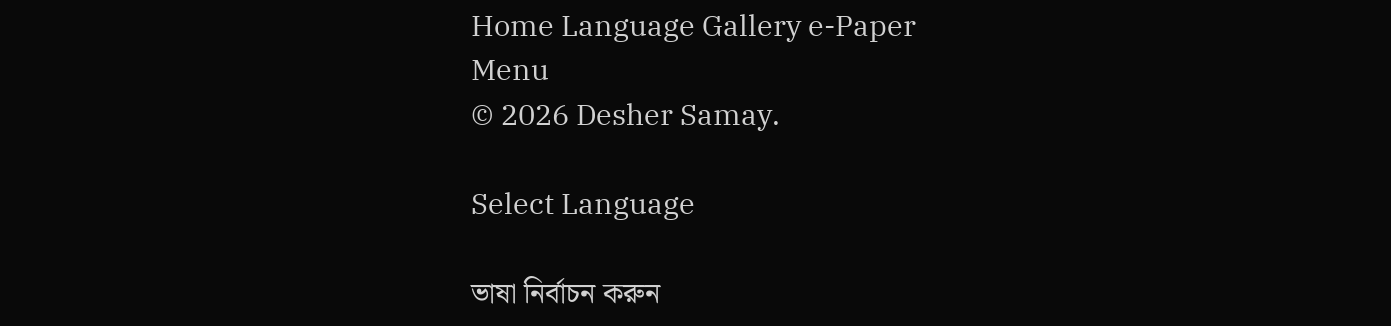Home Language Gallery e-Paper
Menu
© 2026 Desher Samay.

Select Language

ভাষা নির্বাচন করুন